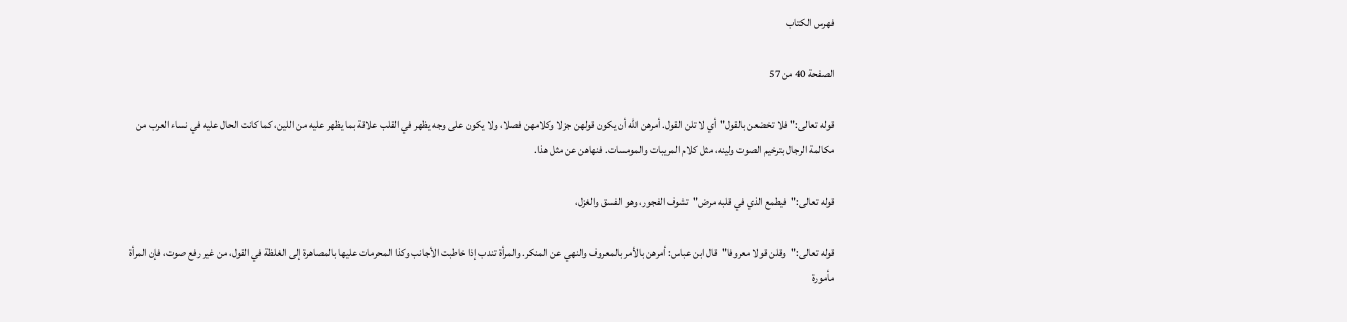فهرس الكتاب

الصفحة 40 من 57

قوله تعالى:"فلا تخضعن بالقول"أي لا تلن القول. أمرهن الله أن يكون قولهن جزلا وكلامهن فصلا، ولا يكون على وجه يظهر في القلب علاقة بما يظهر عليه من اللين، كما كانت الحال عليه في نساء العرب من مكالمة الرجال بترخيم الصوت ولينه، مثل كلام المريبات والمومسات. فنهاهن عن مثل هذا.

قوله تعالى:"فيطمع الذي في قلبه مرض"تشوف الفجور، وهو الفسق والغزل،

قوله تعالى:"وقلن قولا معروفا"قال ابن عباس: أمرهن بالأمر بالمعروف والنهي عن المنكر. والمرأة تندب إذا خاطبت الأجانب وكذا المحرمات عليها بالمصاهرة إلى الغلظة في القول، من غير رفع صوت، فإن المرأة مأمورة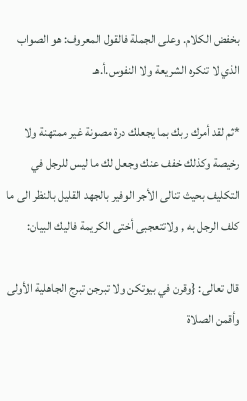بخفض الكلام. وعلى الجملة فالقول المعروف: هو الصواب الذي لا تنكره الشريعة ولا النفوس.أ.هـ

*ثم لقد أمرك ربك بما يجعلك درة مصونة غير ممتهنة ولا رخيصة وكذلك خفف عنك وجعل لك ما ليس للرجل في التكليف بحيث تنالى الأجر الوفير بالجهد القليل بالنظر الى ما كلف الرجل به , ولاتتعجبى أختى الكريمة فاليك البيان:

قال تعالى: {وقرن في بيوتكن ولا تبرجن تبرج الجاهلية الأولى وأقمن الصلاة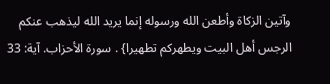وآتين الزكاة وأطعن الله ورسوله إنما يريد الله ليذهب عنكم الرجس أهل البيت ويطهركم تطهيرا} . سورة الأحزاب. آية: 33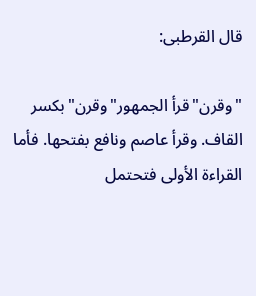قال القرطبى:

"وقرن"قرأ الجمهور"وقرن"بكسر القاف. وقرأ عاصم ونافع بفتحها. فأما القراءة الأولى فتحتمل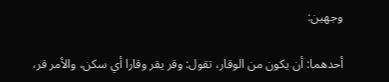وجهين:

أحدهما: أن يكون من الوقار، تقول: وقر يقر وقارا أي سكن، والأمر قر،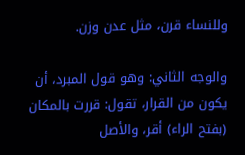وللنساء قرن، مثل عدن وزن.

والوجه الثاني: وهو قول المبرد، أن يكون من القرار، تقول: قررت بالمكان (بفتح الراء) أقر، والأصل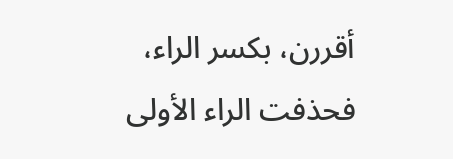أقررن، بكسر الراء، فحذفت الراء الأولى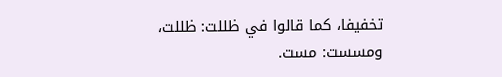تخفيفا، كما قالوا في ظللت: ظللت، ومسست: مست.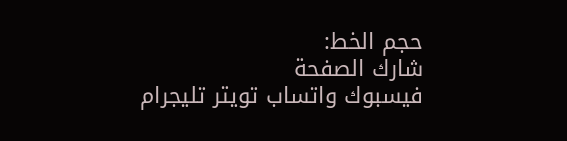حجم الخط:
شارك الصفحة
فيسبوك واتساب تويتر تليجرام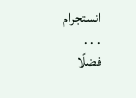انستجرام
. . .
فضلًا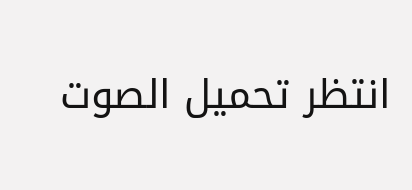انتظر تحميل الصوت